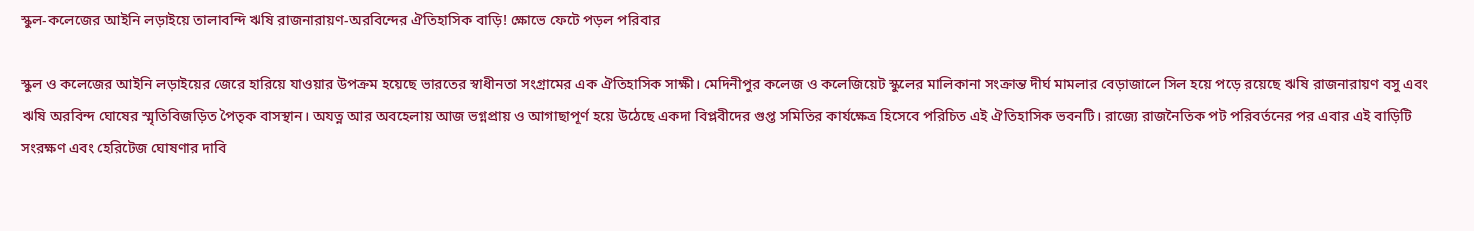স্কুল-কলেজের আইনি লড়াইয়ে তালাবন্দি ঋষি রাজনারায়ণ-অরবিন্দের ঐতিহাসিক বাড়ি! ক্ষোভে ফেটে পড়ল পরিবার

স্কুল ও কলেজের আইনি লড়াইয়ের জেরে হারিয়ে যাওয়ার উপক্রম হয়েছে ভারতের স্বাধীনতা সংগ্রামের এক ঐতিহাসিক সাক্ষী। মেদিনীপুর কলেজ ও কলেজিয়েট স্কুলের মালিকানা সংক্রান্ত দীর্ঘ মামলার বেড়াজালে সিল হয়ে পড়ে রয়েছে ঋষি রাজনারায়ণ বসু এবং ঋষি অরবিন্দ ঘোষের স্মৃতিবিজড়িত পৈতৃক বাসস্থান। অযত্ন আর অবহেলায় আজ ভগ্নপ্রায় ও আগাছাপূর্ণ হয়ে উঠেছে একদা বিপ্লবীদের গুপ্ত সমিতির কার্যক্ষেত্র হিসেবে পরিচিত এই ঐতিহাসিক ভবনটি। রাজ্যে রাজনৈতিক পট পরিবর্তনের পর এবার এই বাড়িটি সংরক্ষণ এবং হেরিটেজ ঘোষণার দাবি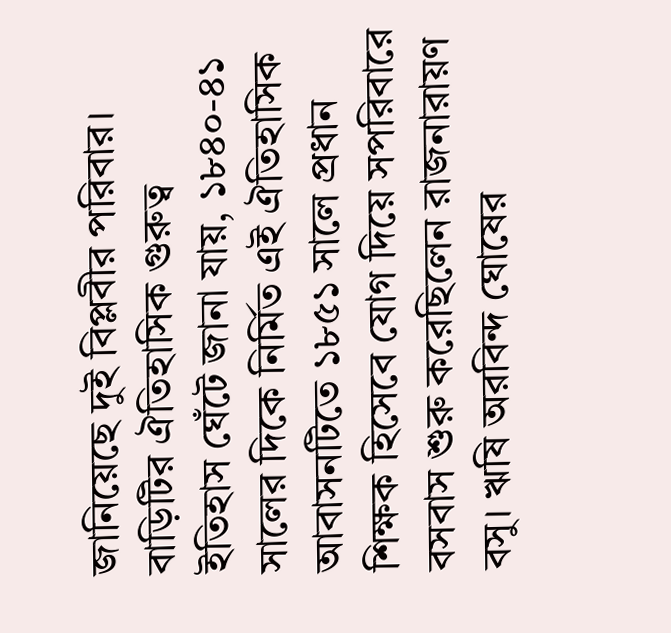জানিয়েছে দুই বিপ্লবীর পরিবার।
বাড়িটির ঐতিহাসিক গুরুত্ব
ইতিহাস ঘেঁটে জানা যায়, ১৮৪০-৪১ সালের দিকে নির্মিত এই ঐতিহাসিক আবাসনটিতে ১৮৫১ সালে প্রধান শিক্ষক হিসেবে যোগ দিয়ে সপরিবারে বসবাস শুরু করেছিলেন রাজনারায়ণ বসু। ঋষি অরবিন্দ ঘোষের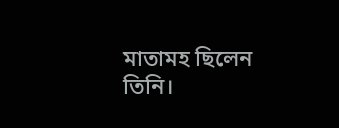মাতামহ ছিলেন তিনি।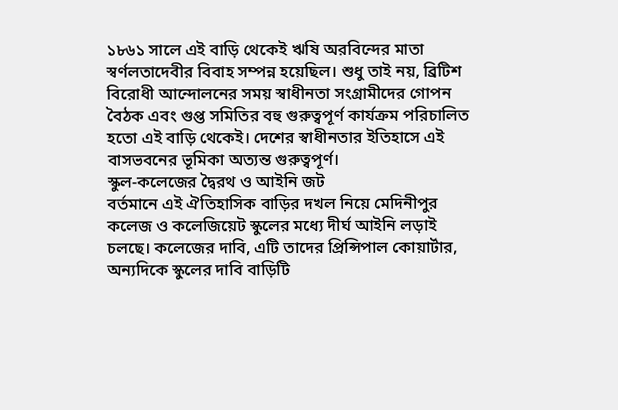১৮৬১ সালে এই বাড়ি থেকেই ঋষি অরবিন্দের মাতা স্বর্ণলতাদেবীর বিবাহ সম্পন্ন হয়েছিল। শুধু তাই নয়, ব্রিটিশ বিরোধী আন্দোলনের সময় স্বাধীনতা সংগ্রামীদের গোপন বৈঠক এবং গুপ্ত সমিতির বহু গুরুত্বপূর্ণ কার্যক্রম পরিচালিত হতো এই বাড়ি থেকেই। দেশের স্বাধীনতার ইতিহাসে এই বাসভবনের ভূমিকা অত্যন্ত গুরুত্বপূর্ণ।
স্কুল-কলেজের দ্বৈরথ ও আইনি জট
বর্তমানে এই ঐতিহাসিক বাড়ির দখল নিয়ে মেদিনীপুর কলেজ ও কলেজিয়েট স্কুলের মধ্যে দীর্ঘ আইনি লড়াই চলছে। কলেজের দাবি, এটি তাদের প্রিন্সিপাল কোয়ার্টার, অন্যদিকে স্কুলের দাবি বাড়িটি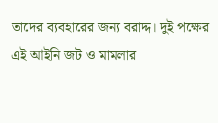তাদের ব্যবহারের জন্য বরাদ্দ। দুই পক্ষের এই আইনি জট ও মামলার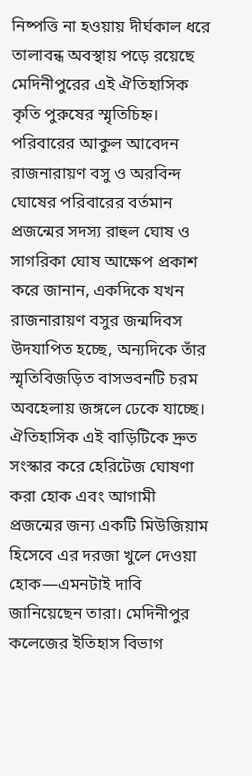নিষ্পত্তি না হওয়ায় দীর্ঘকাল ধরে তালাবন্ধ অবস্থায় পড়ে রয়েছে মেদিনীপুরের এই ঐতিহাসিক কৃতি পুরুষের স্মৃতিচিহ্ন।
পরিবারের আকুল আবেদন
রাজনারায়ণ বসু ও অরবিন্দ ঘোষের পরিবারের বর্তমান প্রজন্মের সদস্য রাহুল ঘোষ ও সাগরিকা ঘোষ আক্ষেপ প্রকাশ করে জানান, একদিকে যখন রাজনারায়ণ বসুর জন্মদিবস উদযাপিত হচ্ছে, অন্যদিকে তাঁর স্মৃতিবিজড়িত বাসভবনটি চরম অবহেলায় জঙ্গলে ঢেকে যাচ্ছে। ঐতিহাসিক এই বাড়িটিকে দ্রুত সংস্কার করে হেরিটেজ ঘোষণা করা হোক এবং আগামী প্রজন্মের জন্য একটি মিউজিয়াম হিসেবে এর দরজা খুলে দেওয়া হোক—এমনটাই দাবি জানিয়েছেন তারা। মেদিনীপুর কলেজের ইতিহাস বিভাগ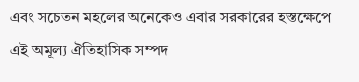এবং সচেতন মহলের অনেকেও এবার সরকারের হস্তক্ষেপে এই অমূল্য ঐতিহাসিক সম্পদ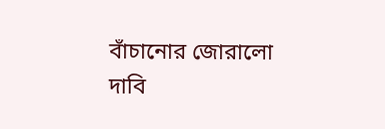বাঁচানোর জোরালো দাবি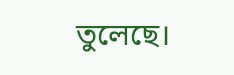তুলেছে।